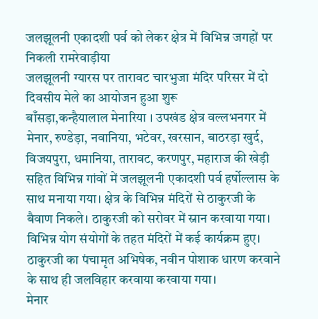जलझूलनी एकादशी पर्व को लेकर क्षेत्र में विभिन्न जगहों पर निकली रामरेवाड़ीया
जलझूलनी ग्यारस पर तारावट चारभुजा मंदिर परिसर में दो दिवसीय मेले का आयोजन हुआ शुरू
बाँसड़ा,कन्हैयालाल मेनारिया । उपखंड क्षेत्र वल्लभनगर में मेनार, रुण्डेड़ा, नवानिया, भटेवर, खरसान, बाठरड़ा खुर्द, विजयपुरा, धमानिया, तारावट, करणपुर, महाराज की खेड़ी सहित विभिन्न गांवों में जलझूलनी एकादशी पर्व हर्षोल्लास के साथ मनाया गया। क्षेत्र के विभिन्न मंदिरों से ठाकुरजी के बैवाण निकले। ठाकुरजी को सरोवर में स्नान करवाया गया। विभिन्न योग संयोगों के तहत मंदिरों में कई कार्यक्रम हुए। ठाकुरजी का पंचामृत अभिषेक, नवीन पोशाक धारण करवाने के साथ ही जलविहार करवाया करवाया गया।
मेनार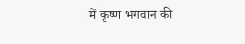में कृष्ण भगवान की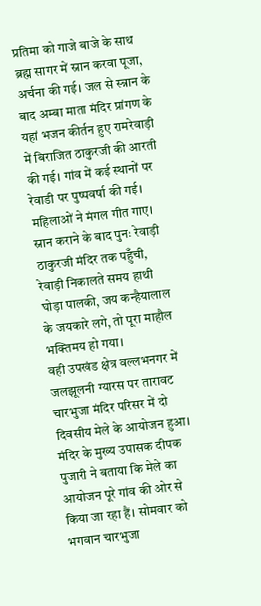प्रतिमा को गाजे बाजे के साथ ब्रह्म सागर में स्नान करवा पूजा, अर्चना की गई। जल से स्न्नान के बाद अम्बा माता मंदिर प्रांगण के यहां भजन कीर्तन हुए रामरेवाड़ी में बिराजित ठाकुरजी की आरती की गई। गांव में कई स्थानों पर रेवाडी पर पुष्पवर्षा की गई। महिलाओं ने मंगल गीत गाए। स्नान कराने के बाद पुनः रेवाड़ी ठाकुरजी मंदिर तक पहुँची, रेवाड़ी निकालते समय हाथी घोड़ा पालकी, जय कन्हैयालाल के जयकारे लगे, तो पूरा माहौल भक्तिमय हो गया।
वही उपखंड क्षेत्र वल्लभनगर में जलझूलनी ग्यारस पर तारावट चारभुजा मंदिर परिसर में दो दिवसीय मेले के आयोजन हुआ। मंदिर के मुख्य उपासक दीपक पुजारी ने बताया कि मेले का आयोजन पूरे गांव की ओर से किया जा रहा हैं। सोमवार को भगवान चारभुजा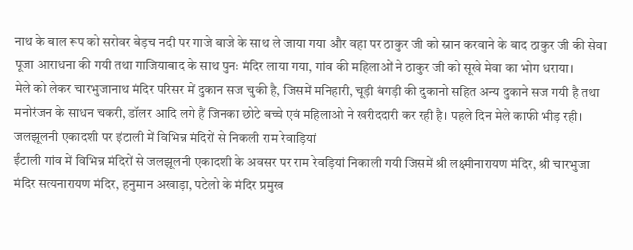नाथ के बाल रूप को सरोवर बेड़च नदी पर गाजे बाजे के साथ ले जाया गया और वहा पर ठाकुर जी को स्नान करवाने के बाद ठाकुर जी की सेवा पूजा आराधना की गयी तथा गाजियाबाद के साथ पुनः मंदिर लाया गया, गांव की महिलाओं ने ठाकुर जी को सूखे मेवा का भोग धराया।
मेले को लेकर चारभुजानाथ मंदिर परिसर में दुकान सज चुकी है, जिसमें मनिहारी, चूड़ी बंगड़ी की दुकानो सहित अन्य दुकाने सज गयी है तथा मनोरंजन के साधन चकरी, डॉलर आदि लगे हैं जिनका छोटे बच्चे एवं महिलाओ ने खरीददारी कर रही है। पहले दिन मेले काफी भीड़ रही।
जलझूलनी एकादशी पर इंटाली में विभिन्न मंदिरों से निकली राम रेवाड़ियां
ईंटाली गांव में विभिन्न मंदिरों से जलझूलनी एकादशी के अवसर पर राम रेवड़ियां निकाली गयी जिसमें श्री लक्ष्मीनारायण मंदिर, श्री चारभुजा मंदिर सत्यनारायण मंदिर, हनुमान अखाड़ा, पटेलो के मंदिर प्रमुख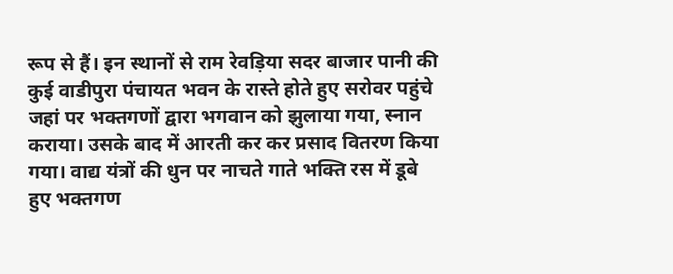रूप से हैं। इन स्थानों से राम रेवड़िया सदर बाजार पानी की कुई वाडीपुरा पंचायत भवन के रास्ते होते हुए सरोवर पहुंचे जहां पर भक्तगणों द्वारा भगवान को झुलाया गया, स्नान कराया। उसके बाद में आरती कर कर प्रसाद वितरण किया गया। वाद्य यंत्रों की धुन पर नाचते गाते भक्ति रस में डूबे हुए भक्तगण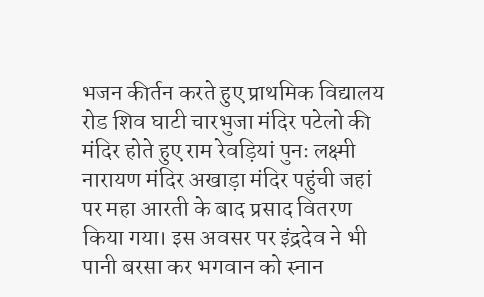भजन कीर्तन करते हुए प्राथमिक विद्यालय रोड शिव घाटी चारभुजा मंदिर पटेलो की मंदिर होते हुए राम रेवड़ियां पुनः लक्ष्मी नारायण मंदिर अखाड़ा मंदिर पहुंची जहां पर महा आरती के बाद प्रसाद वितरण किया गया। इस अवसर पर इंद्रदेव ने भी पानी बरसा कर भगवान को स्नान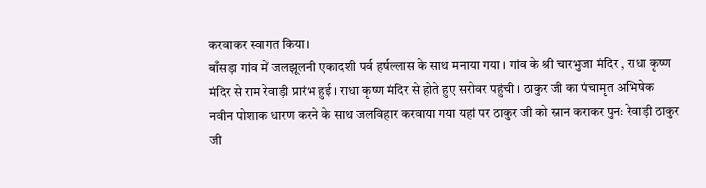करवाकर स्वागत किया।
बाँसड़ा गांव में जलझूलनी एकादशी पर्व हर्षल्लास के साथ मनाया गया । गांव के श्री चारभुजा मंदिर , राधा कृष्ण मंदिर से राम रेवाड़ी प्रारंभ हुई । राधा कृष्ण मंदिर से होते हुए सरोवर पहुंची । ठाकुर जी का पंचामृत अभिषेक नवीन पोशाक धारण करने के साथ जलविहार करवाया गया यहां पर ठाकुर जी को स्नान कराकर पुनः रेवाड़ी ठाकुर जी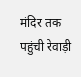मंदिर तक पहुंची रेवाड़ी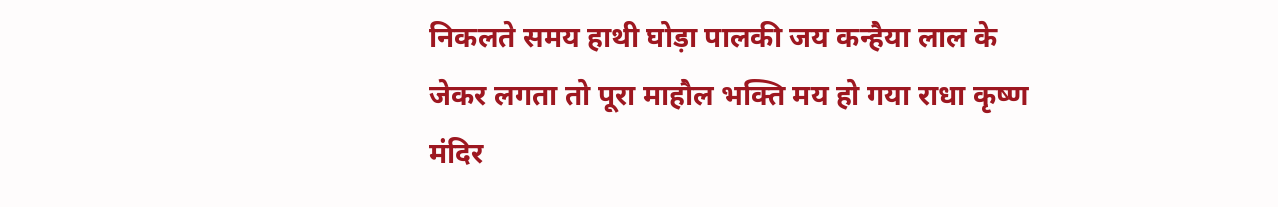निकलते समय हाथी घोड़ा पालकी जय कन्हैया लाल के जेकर लगता तो पूरा माहौल भक्ति मय हो गया राधा कृष्ण मंदिर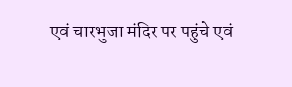एवं चारभुजा मंदिर पर पहुंचे एवं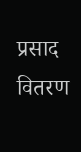प्रसाद वितरण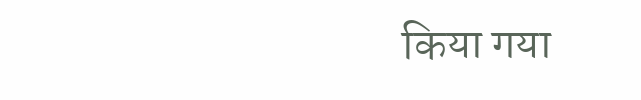किया गया